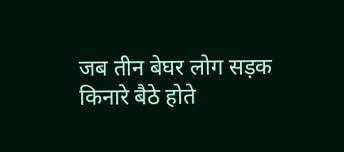जब तीन बेघर लोग सड़क किनारे बैठे होते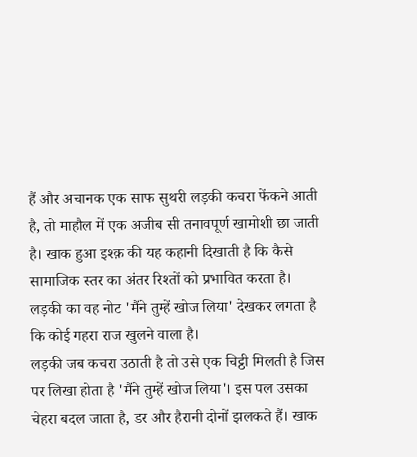हैं और अचानक एक साफ सुथरी लड़की कचरा फेंकने आती है, तो माहौल में एक अजीब सी तनावपूर्ण खामोशी छा जाती है। खाक हुआ इश्क़ की यह कहानी दिखाती है कि कैसे सामाजिक स्तर का अंतर रिश्तों को प्रभावित करता है। लड़की का वह नोट 'मैंने तुम्हें खोज लिया' देखकर लगता है कि कोई गहरा राज खुलने वाला है।
लड़की जब कचरा उठाती है तो उसे एक चिट्ठी मिलती है जिस पर लिखा होता है 'मैंने तुम्हें खोज लिया'। इस पल उसका चेहरा बदल जाता है, डर और हैरानी दोनों झलकते हैं। खाक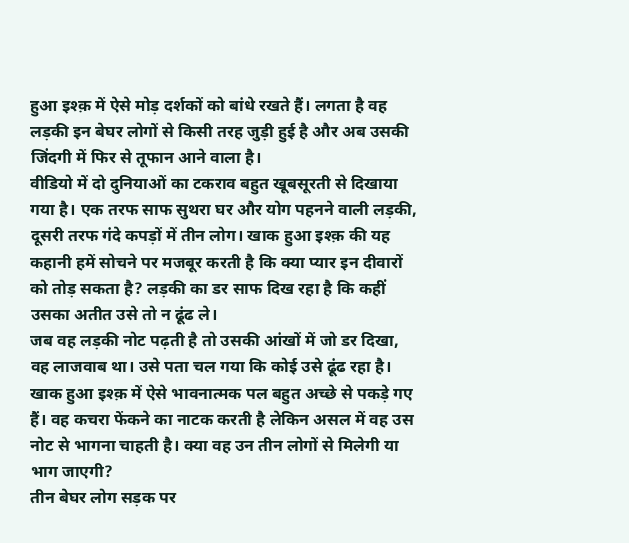हुआ इश्क़ में ऐसे मोड़ दर्शकों को बांधे रखते हैं। लगता है वह लड़की इन बेघर लोगों से किसी तरह जुड़ी हुई है और अब उसकी जिंदगी में फिर से तूफान आने वाला है।
वीडियो में दो दुनियाओं का टकराव बहुत खूबसूरती से दिखाया गया है। एक तरफ साफ सुथरा घर और योग पहनने वाली लड़की, दूसरी तरफ गंदे कपड़ों में तीन लोग। खाक हुआ इश्क़ की यह कहानी हमें सोचने पर मजबूर करती है कि क्या प्यार इन दीवारों को तोड़ सकता है? लड़की का डर साफ दिख रहा है कि कहीं उसका अतीत उसे तो न ढूंढ ले।
जब वह लड़की नोट पढ़ती है तो उसकी आंखों में जो डर दिखा, वह लाजवाब था। उसे पता चल गया कि कोई उसे ढूंढ रहा है। खाक हुआ इश्क़ में ऐसे भावनात्मक पल बहुत अच्छे से पकड़े गए हैं। वह कचरा फेंकने का नाटक करती है लेकिन असल में वह उस नोट से भागना चाहती है। क्या वह उन तीन लोगों से मिलेगी या भाग जाएगी?
तीन बेघर लोग सड़क पर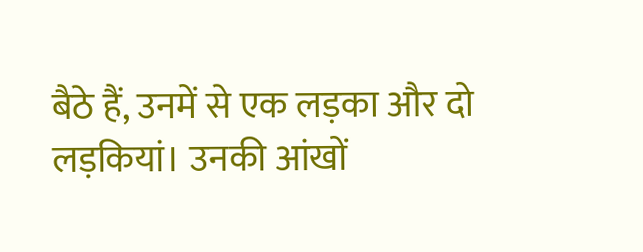बैठे हैं, उनमें से एक लड़का और दो लड़कियां। उनकी आंखों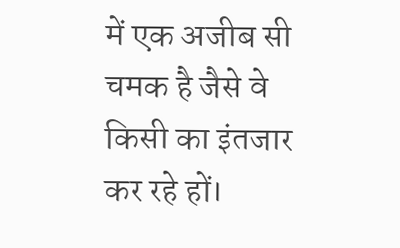में एक अजीब सी चमक है जैसे वे किसी का इंतजार कर रहे हों।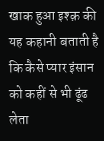खाक हुआ इश्क़ की यह कहानी बताती है कि कैसे प्यार इंसान को कहीं से भी ढूंढ लेता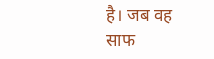है। जब वह साफ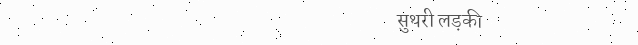सुथरी लड़की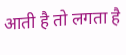आती है तो लगता है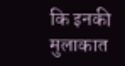कि इनकी मुलाकात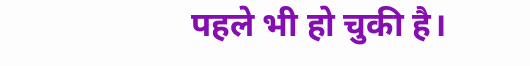पहले भी हो चुकी है।